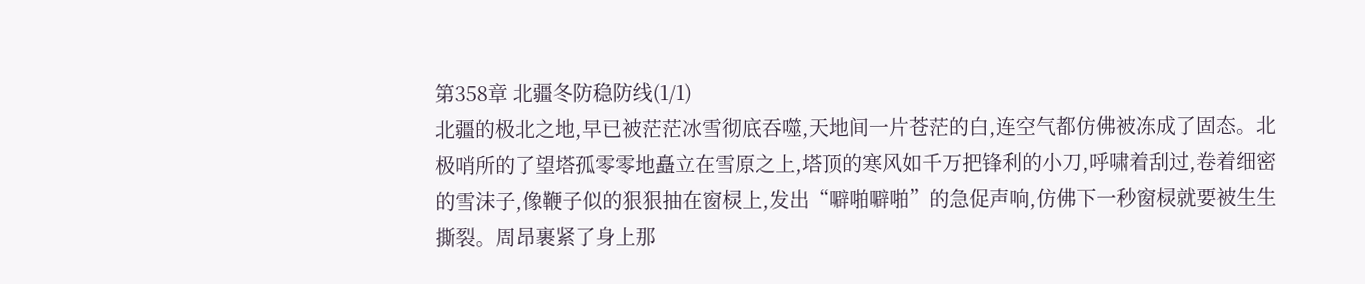第358章 北疆冬防稳防线(1/1)
北疆的极北之地,早已被茫茫冰雪彻底吞噬,天地间一片苍茫的白,连空气都仿佛被冻成了固态。北极哨所的了望塔孤零零地矗立在雪原之上,塔顶的寒风如千万把锋利的小刀,呼啸着刮过,卷着细密的雪沫子,像鞭子似的狠狠抽在窗棂上,发出“噼啪噼啪”的急促声响,仿佛下一秒窗棂就要被生生撕裂。周昂裹紧了身上那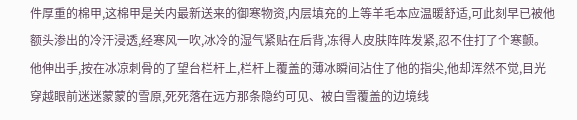件厚重的棉甲,这棉甲是关内最新送来的御寒物资,内层填充的上等羊毛本应温暖舒适,可此刻早已被他额头渗出的冷汗浸透,经寒风一吹,冰冷的湿气紧贴在后背,冻得人皮肤阵阵发紧,忍不住打了个寒颤。他伸出手,按在冰凉刺骨的了望台栏杆上,栏杆上覆盖的薄冰瞬间沾住了他的指尖,他却浑然不觉,目光穿越眼前迷迷蒙蒙的雪原,死死落在远方那条隐约可见、被白雪覆盖的边境线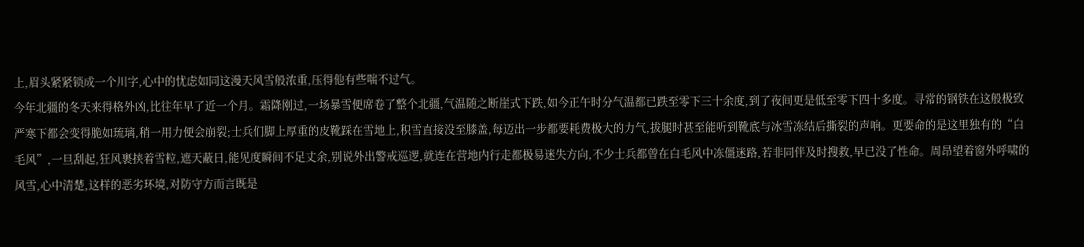上,眉头紧紧锁成一个川字,心中的忧虑如同这漫天风雪般浓重,压得他有些喘不过气。
今年北疆的冬天来得格外凶,比往年早了近一个月。霜降刚过,一场暴雪便席卷了整个北疆,气温随之断崖式下跌,如今正午时分气温都已跌至零下三十余度,到了夜间更是低至零下四十多度。寻常的钢铁在这般极致严寒下都会变得脆如琉璃,稍一用力便会崩裂;士兵们脚上厚重的皮靴踩在雪地上,积雪直接没至膝盖,每迈出一步都要耗费极大的力气,拔腿时甚至能听到靴底与冰雪冻结后撕裂的声响。更要命的是这里独有的“白毛风”,一旦刮起,狂风裹挟着雪粒,遮天蔽日,能见度瞬间不足丈余,别说外出警戒巡逻,就连在营地内行走都极易迷失方向,不少士兵都曾在白毛风中冻僵迷路,若非同伴及时搜救,早已没了性命。周昂望着窗外呼啸的风雪,心中清楚,这样的恶劣环境,对防守方而言既是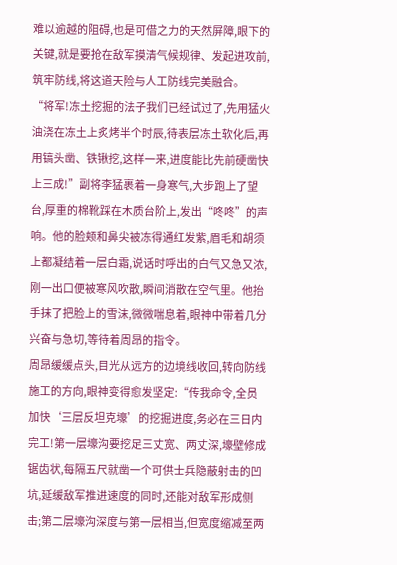难以逾越的阻碍,也是可借之力的天然屏障,眼下的关键,就是要抢在敌军摸清气候规律、发起进攻前,筑牢防线,将这道天险与人工防线完美融合。
“将军!冻土挖掘的法子我们已经试过了,先用猛火油浇在冻土上炙烤半个时辰,待表层冻土软化后,再用镐头凿、铁锹挖,这样一来,进度能比先前硬凿快上三成!”副将李猛裹着一身寒气,大步跑上了望台,厚重的棉靴踩在木质台阶上,发出“咚咚”的声响。他的脸颊和鼻尖被冻得通红发紫,眉毛和胡须上都凝结着一层白霜,说话时呼出的白气又急又浓,刚一出口便被寒风吹散,瞬间消散在空气里。他抬手抹了把脸上的雪沫,微微喘息着,眼神中带着几分兴奋与急切,等待着周昂的指令。
周昂缓缓点头,目光从远方的边境线收回,转向防线施工的方向,眼神变得愈发坚定:“传我命令,全员加快‘三层反坦克壕’的挖掘进度,务必在三日内完工!第一层壕沟要挖足三丈宽、两丈深,壕壁修成锯齿状,每隔五尺就凿一个可供士兵隐蔽射击的凹坑,延缓敌军推进速度的同时,还能对敌军形成侧击;第二层壕沟深度与第一层相当,但宽度缩减至两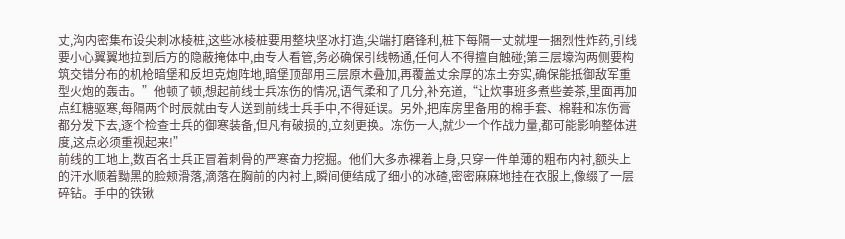丈,沟内密集布设尖刺冰棱桩,这些冰棱桩要用整块坚冰打造,尖端打磨锋利,桩下每隔一丈就埋一捆烈性炸药,引线要小心翼翼地拉到后方的隐蔽掩体中,由专人看管,务必确保引线畅通,任何人不得擅自触碰;第三层壕沟两侧要构筑交错分布的机枪暗堡和反坦克炮阵地,暗堡顶部用三层原木叠加,再覆盖丈余厚的冻土夯实,确保能抵御敌军重型火炮的轰击。”他顿了顿,想起前线士兵冻伤的情况,语气柔和了几分,补充道,“让炊事班多煮些姜茶,里面再加点红糖驱寒,每隔两个时辰就由专人送到前线士兵手中,不得延误。另外,把库房里备用的棉手套、棉鞋和冻伤膏都分发下去,逐个检查士兵的御寒装备,但凡有破损的,立刻更换。冻伤一人,就少一个作战力量,都可能影响整体进度,这点必须重视起来!”
前线的工地上,数百名士兵正冒着刺骨的严寒奋力挖掘。他们大多赤裸着上身,只穿一件单薄的粗布内衬,额头上的汗水顺着黝黑的脸颊滑落,滴落在胸前的内衬上,瞬间便结成了细小的冰碴,密密麻麻地挂在衣服上,像缀了一层碎钻。手中的铁锹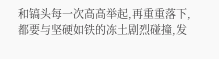和镐头每一次高高举起,再重重落下,都要与坚硬如铁的冻土剧烈碰撞,发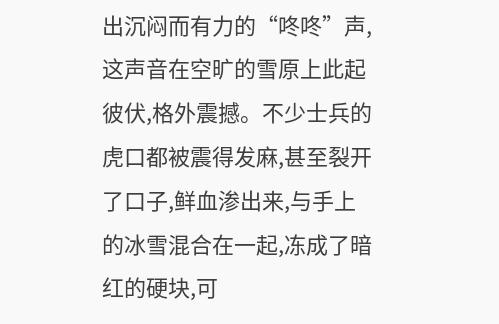出沉闷而有力的“咚咚”声,这声音在空旷的雪原上此起彼伏,格外震撼。不少士兵的虎口都被震得发麻,甚至裂开了口子,鲜血渗出来,与手上的冰雪混合在一起,冻成了暗红的硬块,可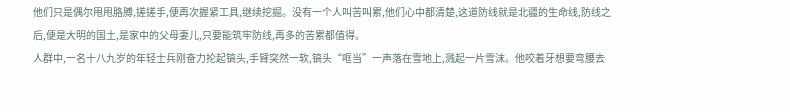他们只是偶尔甩甩胳膊,搓搓手,便再次握紧工具,继续挖掘。没有一个人叫苦叫累,他们心中都清楚,这道防线就是北疆的生命线,防线之后,便是大明的国土,是家中的父母妻儿,只要能筑牢防线,再多的苦累都值得。
人群中,一名十八九岁的年轻士兵刚奋力抡起镐头,手臂突然一软,镐头“哐当”一声落在雪地上,溅起一片雪沫。他咬着牙想要弯腰去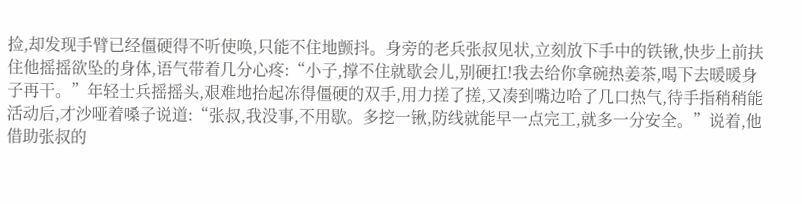捡,却发现手臂已经僵硬得不听使唤,只能不住地颤抖。身旁的老兵张叔见状,立刻放下手中的铁锹,快步上前扶住他摇摇欲坠的身体,语气带着几分心疼:“小子,撑不住就歇会儿,别硬扛!我去给你拿碗热姜茶,喝下去暖暖身子再干。”年轻士兵摇摇头,艰难地抬起冻得僵硬的双手,用力搓了搓,又凑到嘴边哈了几口热气,待手指稍稍能活动后,才沙哑着嗓子说道:“张叔,我没事,不用歇。多挖一锹,防线就能早一点完工,就多一分安全。”说着,他借助张叔的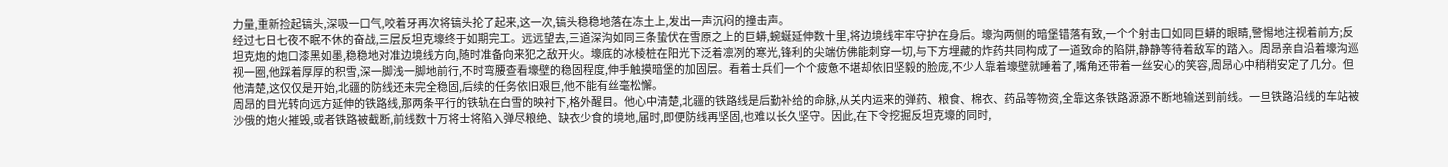力量,重新捡起镐头,深吸一口气,咬着牙再次将镐头抡了起来,这一次,镐头稳稳地落在冻土上,发出一声沉闷的撞击声。
经过七日七夜不眠不休的奋战,三层反坦克壕终于如期完工。远远望去,三道深沟如同三条蛰伏在雪原之上的巨蟒,蜿蜒延伸数十里,将边境线牢牢守护在身后。壕沟两侧的暗堡错落有致,一个个射击口如同巨蟒的眼睛,警惕地注视着前方;反坦克炮的炮口漆黑如墨,稳稳地对准边境线方向,随时准备向来犯之敌开火。壕底的冰棱桩在阳光下泛着凛冽的寒光,锋利的尖端仿佛能刺穿一切,与下方埋藏的炸药共同构成了一道致命的陷阱,静静等待着敌军的踏入。周昂亲自沿着壕沟巡视一圈,他踩着厚厚的积雪,深一脚浅一脚地前行,不时弯腰查看壕壁的稳固程度,伸手触摸暗堡的加固层。看着士兵们一个个疲惫不堪却依旧坚毅的脸庞,不少人靠着壕壁就睡着了,嘴角还带着一丝安心的笑容,周昂心中稍稍安定了几分。但他清楚,这仅仅是开始,北疆的防线还未完全稳固,后续的任务依旧艰巨,他不能有丝毫松懈。
周昂的目光转向远方延伸的铁路线,那两条平行的铁轨在白雪的映衬下,格外醒目。他心中清楚,北疆的铁路线是后勤补给的命脉,从关内运来的弹药、粮食、棉衣、药品等物资,全靠这条铁路源源不断地输送到前线。一旦铁路沿线的车站被沙俄的炮火摧毁,或者铁路被截断,前线数十万将士将陷入弹尽粮绝、缺衣少食的境地,届时,即便防线再坚固,也难以长久坚守。因此,在下令挖掘反坦克壕的同时,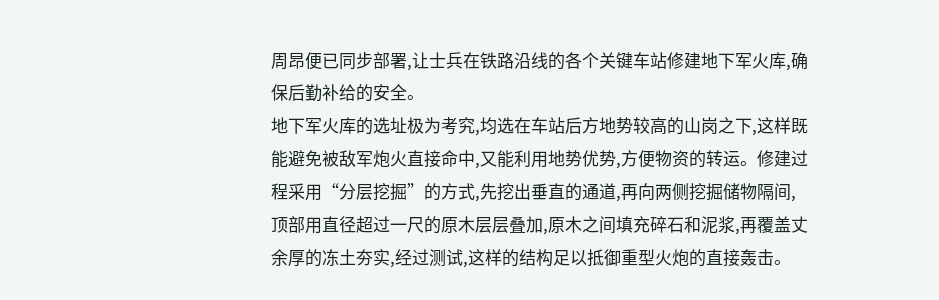周昂便已同步部署,让士兵在铁路沿线的各个关键车站修建地下军火库,确保后勤补给的安全。
地下军火库的选址极为考究,均选在车站后方地势较高的山岗之下,这样既能避免被敌军炮火直接命中,又能利用地势优势,方便物资的转运。修建过程采用“分层挖掘”的方式,先挖出垂直的通道,再向两侧挖掘储物隔间,顶部用直径超过一尺的原木层层叠加,原木之间填充碎石和泥浆,再覆盖丈余厚的冻土夯实,经过测试,这样的结构足以抵御重型火炮的直接轰击。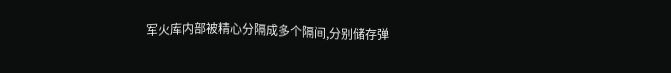军火库内部被精心分隔成多个隔间,分别储存弹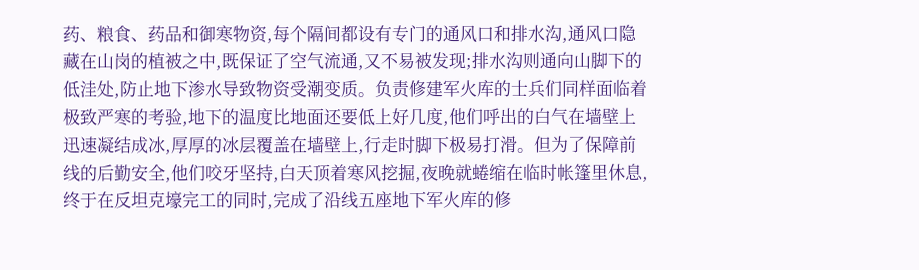药、粮食、药品和御寒物资,每个隔间都设有专门的通风口和排水沟,通风口隐藏在山岗的植被之中,既保证了空气流通,又不易被发现;排水沟则通向山脚下的低洼处,防止地下渗水导致物资受潮变质。负责修建军火库的士兵们同样面临着极致严寒的考验,地下的温度比地面还要低上好几度,他们呼出的白气在墙壁上迅速凝结成冰,厚厚的冰层覆盖在墙壁上,行走时脚下极易打滑。但为了保障前线的后勤安全,他们咬牙坚持,白天顶着寒风挖掘,夜晚就蜷缩在临时帐篷里休息,终于在反坦克壕完工的同时,完成了沿线五座地下军火库的修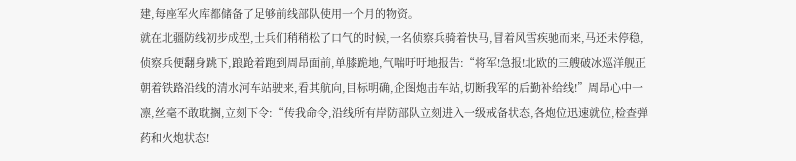建,每座军火库都储备了足够前线部队使用一个月的物资。
就在北疆防线初步成型,士兵们稍稍松了口气的时候,一名侦察兵骑着快马,冒着风雪疾驰而来,马还未停稳,侦察兵便翻身跳下,踉跄着跑到周昂面前,单膝跪地,气喘吁吁地报告:“将军!急报!北欧的三艘破冰巡洋舰正朝着铁路沿线的清水河车站驶来,看其航向,目标明确,企图炮击车站,切断我军的后勤补给线!”周昂心中一凛,丝毫不敢耽搁,立刻下令:“传我命令,沿线所有岸防部队立刻进入一级戒备状态,各炮位迅速就位,检查弹药和火炮状态!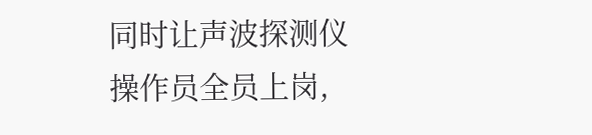同时让声波探测仪操作员全员上岗,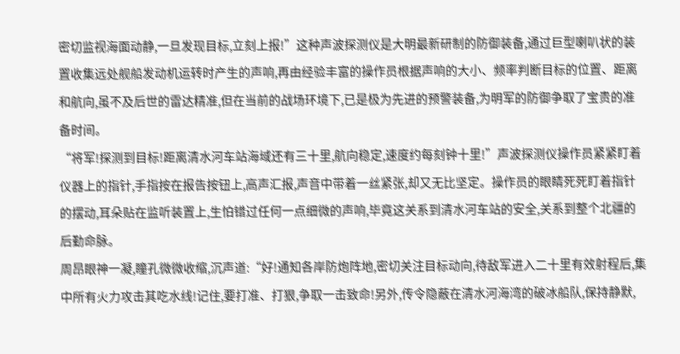密切监视海面动静,一旦发现目标,立刻上报!”这种声波探测仪是大明最新研制的防御装备,通过巨型喇叭状的装置收集远处舰船发动机运转时产生的声响,再由经验丰富的操作员根据声响的大小、频率判断目标的位置、距离和航向,虽不及后世的雷达精准,但在当前的战场环境下,已是极为先进的预警装备,为明军的防御争取了宝贵的准备时间。
“将军!探测到目标!距离清水河车站海域还有三十里,航向稳定,速度约每刻钟十里!”声波探测仪操作员紧紧盯着仪器上的指针,手指按在报告按钮上,高声汇报,声音中带着一丝紧张,却又无比坚定。操作员的眼睛死死盯着指针的摆动,耳朵贴在监听装置上,生怕错过任何一点细微的声响,毕竟这关系到清水河车站的安全,关系到整个北疆的后勤命脉。
周昂眼神一凝,瞳孔微微收缩,沉声道:“好!通知各岸防炮阵地,密切关注目标动向,待敌军进入二十里有效射程后,集中所有火力攻击其吃水线!记住,要打准、打狠,争取一击致命!另外,传令隐蔽在清水河海湾的破冰船队,保持静默,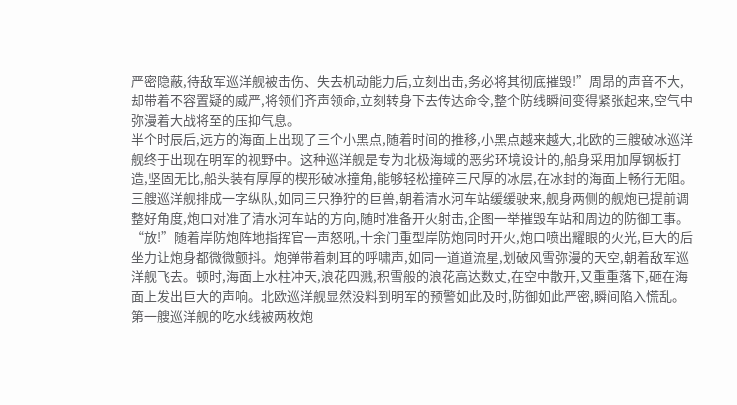严密隐蔽,待敌军巡洋舰被击伤、失去机动能力后,立刻出击,务必将其彻底摧毁!”周昂的声音不大,却带着不容置疑的威严,将领们齐声领命,立刻转身下去传达命令,整个防线瞬间变得紧张起来,空气中弥漫着大战将至的压抑气息。
半个时辰后,远方的海面上出现了三个小黑点,随着时间的推移,小黑点越来越大,北欧的三艘破冰巡洋舰终于出现在明军的视野中。这种巡洋舰是专为北极海域的恶劣环境设计的,船身采用加厚钢板打造,坚固无比,船头装有厚厚的楔形破冰撞角,能够轻松撞碎三尺厚的冰层,在冰封的海面上畅行无阻。三艘巡洋舰排成一字纵队,如同三只狰狞的巨兽,朝着清水河车站缓缓驶来,舰身两侧的舰炮已提前调整好角度,炮口对准了清水河车站的方向,随时准备开火射击,企图一举摧毁车站和周边的防御工事。
“放!”随着岸防炮阵地指挥官一声怒吼,十余门重型岸防炮同时开火,炮口喷出耀眼的火光,巨大的后坐力让炮身都微微颤抖。炮弹带着刺耳的呼啸声,如同一道道流星,划破风雪弥漫的天空,朝着敌军巡洋舰飞去。顿时,海面上水柱冲天,浪花四溅,积雪般的浪花高达数丈,在空中散开,又重重落下,砸在海面上发出巨大的声响。北欧巡洋舰显然没料到明军的预警如此及时,防御如此严密,瞬间陷入慌乱。第一艘巡洋舰的吃水线被两枚炮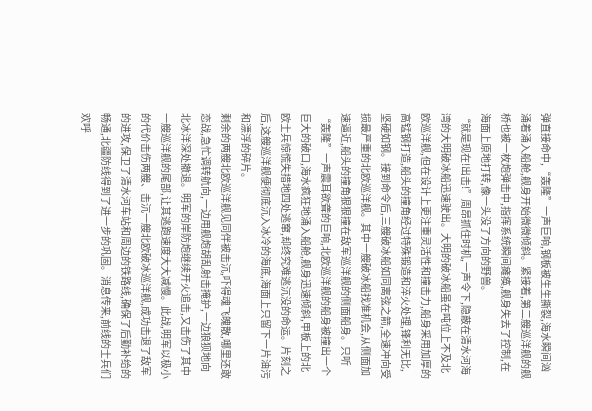弹直接命中,“轰隆”一声巨响,钢板被生生撕裂,海水瞬间汹涌着涌入船舱,舰身开始微微倾斜。紧接着,第二艘巡洋舰的舰桥也被一枚炮弹击中,指挥系统瞬间瘫痪,舰身失去了控制,在海面上原地打转,像一头没了方向的野兽。
“就是现在!出击!”周昂抓住时机,一声令下,隐蔽在清水河海湾的大明破冰船迅速驶出。大明的破冰船虽在吨位上不及北欧巡洋舰,但在设计上更注重灵活性和撞击力,船身采用加厚的高锰钢打造,船头的撞角经过特殊锻造和淬火处理,锋利无比,坚硬如钢。接到命令后,三艘破冰船如同离弦之箭,全速冲向受损最严重的北欧巡洋舰。其中一艘破冰船找准机会,从侧面加速逼近,船头的撞角狠狠撞在敌军巡洋舰的侧面船身。只听“轰隆”一声震耳欲聋的巨响,北欧巡洋舰的船身被撞出一个巨大的破口,海水疯狂地涌入船舱,舰身迅速倾斜,甲板上的北欧士兵惊慌失措地四处逃窜,却终究难逃沉没的命运。片刻之后,这艘巡洋舰便彻底沉入冰冷的海底,海面上只留下一片油污和漂浮的碎片。
剩余的两艘北欧巡洋舰见同伴被击沉,吓得魂飞魄散,哪里还敢恋战,急忙调转航向,一边用舰炮胡乱射击掩护,一边狼狈地向北冰洋深处撤退。明军的岸防炮继续开火追击,又击伤了其中一艘巡洋舰的尾部,让其逃跑速度大大减慢。此战,明军以极小的代价击伤两艘、击沉一艘北欧破冰巡洋舰,成功击退了敌军的进攻,保卫了清水河车站和周边的铁路线,确保了后勤补给的畅通,北疆防线得到了进一步的巩固。消息传来,前线的士兵们欢呼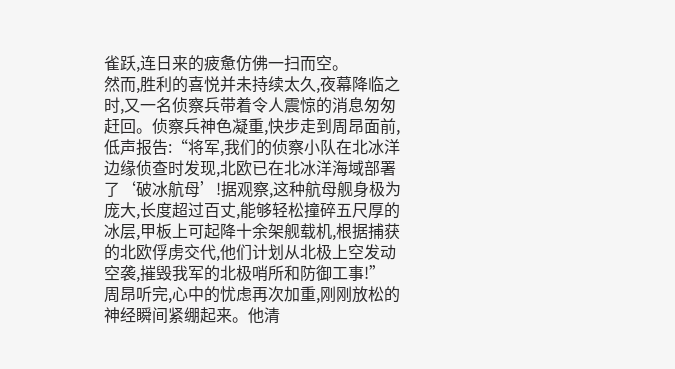雀跃,连日来的疲惫仿佛一扫而空。
然而,胜利的喜悦并未持续太久,夜幕降临之时,又一名侦察兵带着令人震惊的消息匆匆赶回。侦察兵神色凝重,快步走到周昂面前,低声报告:“将军,我们的侦察小队在北冰洋边缘侦查时发现,北欧已在北冰洋海域部署了‘破冰航母’!据观察,这种航母舰身极为庞大,长度超过百丈,能够轻松撞碎五尺厚的冰层,甲板上可起降十余架舰载机,根据捕获的北欧俘虏交代,他们计划从北极上空发动空袭,摧毁我军的北极哨所和防御工事!”
周昂听完,心中的忧虑再次加重,刚刚放松的神经瞬间紧绷起来。他清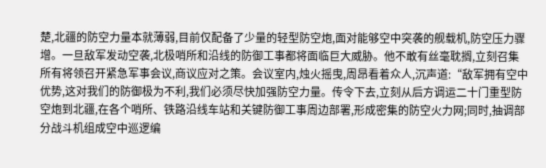楚,北疆的防空力量本就薄弱,目前仅配备了少量的轻型防空炮,面对能够空中突袭的舰载机,防空压力骤增。一旦敌军发动空袭,北极哨所和沿线的防御工事都将面临巨大威胁。他不敢有丝毫耽搁,立刻召集所有将领召开紧急军事会议,商议应对之策。会议室内,烛火摇曳,周昂看着众人,沉声道:“敌军拥有空中优势,这对我们的防御极为不利,我们必须尽快加强防空力量。传令下去,立刻从后方调运二十门重型防空炮到北疆,在各个哨所、铁路沿线车站和关键防御工事周边部署,形成密集的防空火力网;同时,抽调部分战斗机组成空中巡逻编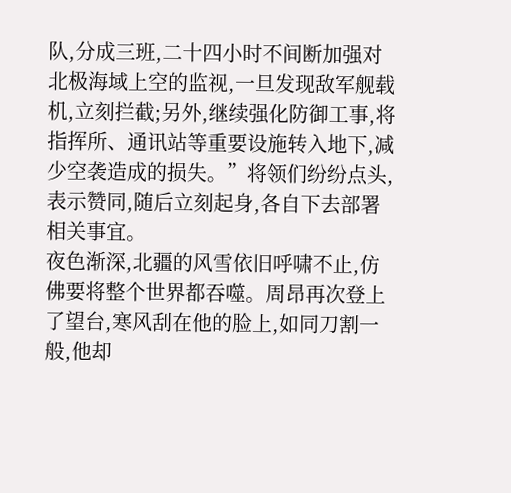队,分成三班,二十四小时不间断加强对北极海域上空的监视,一旦发现敌军舰载机,立刻拦截;另外,继续强化防御工事,将指挥所、通讯站等重要设施转入地下,减少空袭造成的损失。”将领们纷纷点头,表示赞同,随后立刻起身,各自下去部署相关事宜。
夜色渐深,北疆的风雪依旧呼啸不止,仿佛要将整个世界都吞噬。周昂再次登上了望台,寒风刮在他的脸上,如同刀割一般,他却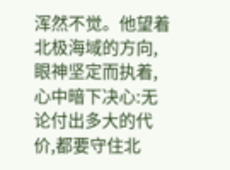浑然不觉。他望着北极海域的方向,眼神坚定而执着,心中暗下决心:无论付出多大的代价,都要守住北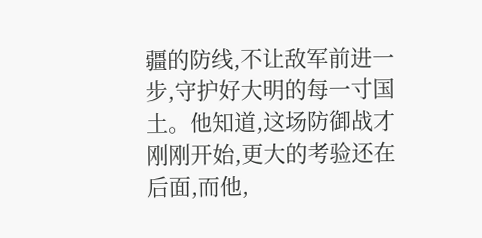疆的防线,不让敌军前进一步,守护好大明的每一寸国土。他知道,这场防御战才刚刚开始,更大的考验还在后面,而他,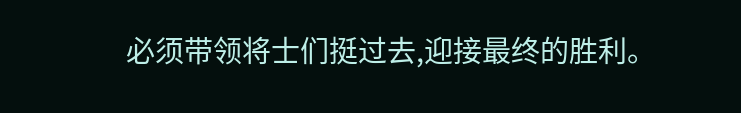必须带领将士们挺过去,迎接最终的胜利。